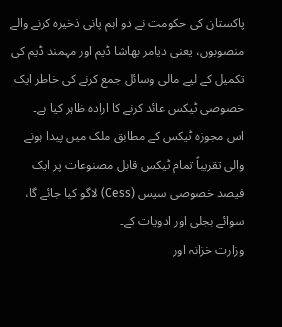پاکستان کی حکومت نے دو اہم پانی ذخیرہ کرنے والے منصوبوں، یعنی دیامر بھاشا ڈیم اور مہمند ڈیم کی تکمیل کے لیے مالی وسائل جمع کرنے کی خاطر ایک خصوصی ٹیکس عائد کرنے کا ارادہ ظاہر کیا ہے۔
اس مجوزہ ٹیکس کے مطابق ملک میں پیدا ہونے والی تقریباً تمام ٹیکس قابل مصنوعات پر ایک فیصد خصوصی سیس (Cess) لاگو کیا جائے گا، سوائے بجلی اور ادویات کے۔
وزارت خزانہ اور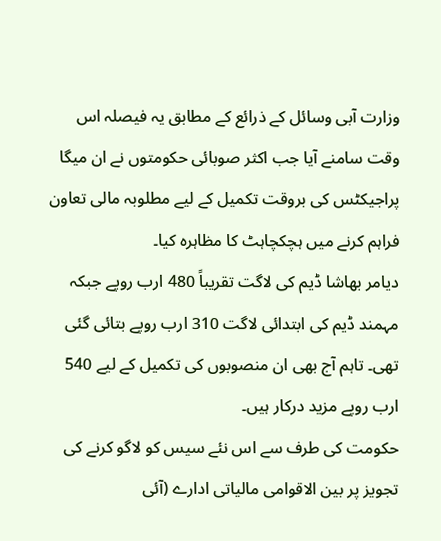وزارت آبی وسائل کے ذرائع کے مطابق یہ فیصلہ اس وقت سامنے آیا جب اکثر صوبائی حکومتوں نے ان میگا پراجیکٹس کی بروقت تکمیل کے لیے مطلوبہ مالی تعاون فراہم کرنے میں ہچکچاہٹ کا مظاہرہ کیا۔
دیامر بھاشا ڈیم کی لاگت تقریباً 480 ارب روپے جبکہ مہمند ڈیم کی ابتدائی لاگت 310 ارب روپے بتائی گئی تھی۔ تاہم آج بھی ان منصوبوں کی تکمیل کے لیے 540 ارب روپے مزید درکار ہیں۔
حکومت کی طرف سے اس نئے سیس کو لاگو کرنے کی تجویز پر بین الاقوامی مالیاتی ادارے (آئی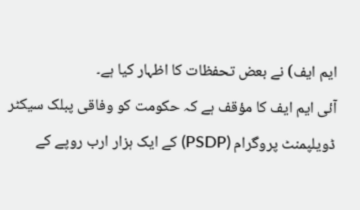ایم ایف) نے بعض تحفظات کا اظہار کیا ہے۔
آئی ایم ایف کا مؤقف ہے کہ حکومت کو وفاقی پبلک سیکٹر ڈویلپمنٹ پروگرام (PSDP) کے ایک ہزار ارب روپے کے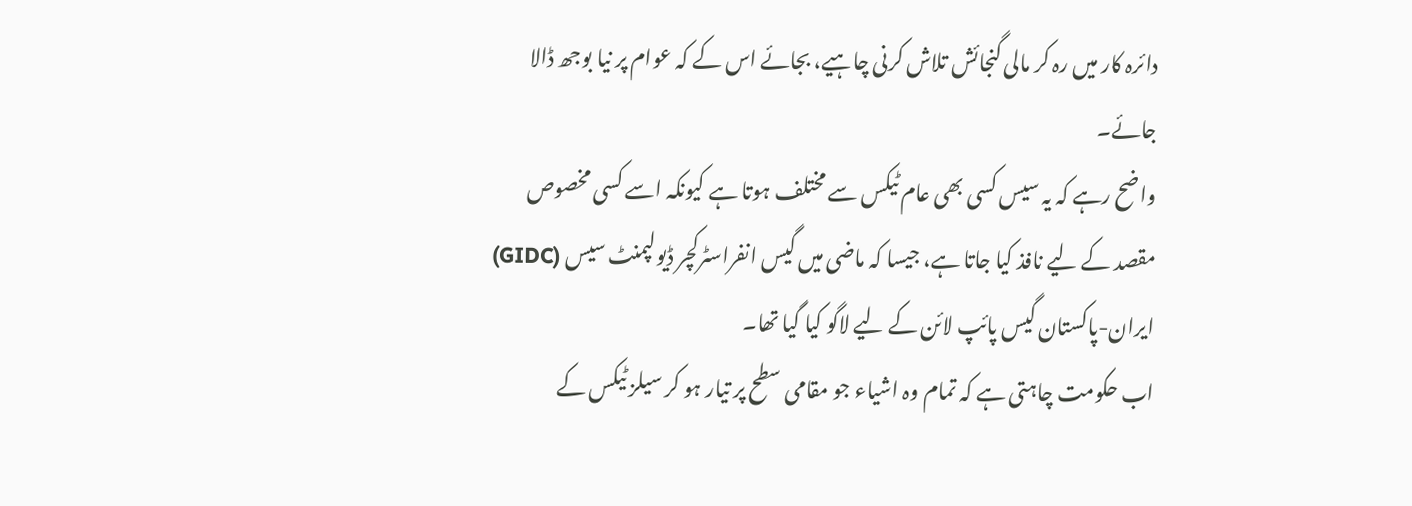دائرہ کار میں رہ کر مالی گنجائش تلاش کرنی چاہیے، بجائے اس کے کہ عوام پر نیا بوجھ ڈالا جائے۔
واضح رہے کہ یہ سیس کسی بھی عام ٹیکس سے مختلف ہوتا ہے کیونکہ اسے کسی مخصوص مقصد کے لیے نافذ کیا جاتا ہے، جیسا کہ ماضی میں گیس انفراسٹرکچر ڈیولپمنٹ سیس (GIDC) ایران-پاکستان گیس پائپ لائن کے لیے لاگو کیا گیا تھا۔
اب حکومت چاہتی ہے کہ تمام وہ اشیاء جو مقامی سطح پر تیار ہو کر سیلز ٹیکس کے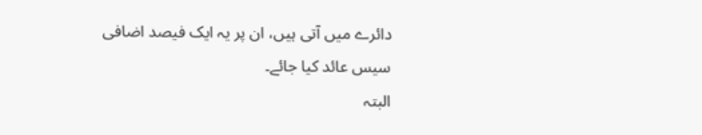دائرے میں آتی ہیں، ان پر یہ ایک فیصد اضافی سیس عائد کیا جائے۔
البتہ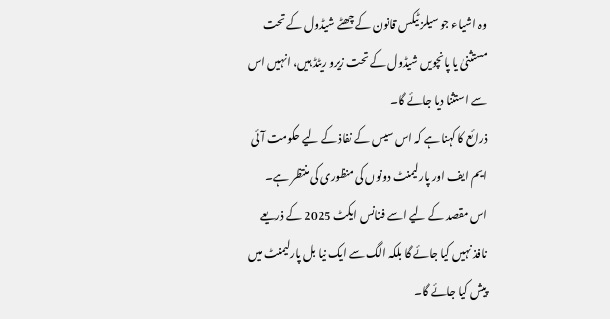وہ اشیاء جو سیلز ٹیکس قانون کے چھٹے شیڈول کے تحت مستثنیٰ یا پانچویں شیڈول کے تحت زیرو ریٹڈ ہیں، انہیں اس سے استثنا دیا جائے گا۔
ذرائع کا کہنا ہے کہ اس سیس کے نفاذ کے لیے حکومت آئی ایم ایف اور پارلیمنٹ دونوں کی منظوری کی منتظر ہے۔ اس مقصد کے لیے اسے فنانس ایکٹ 2025 کے ذریعے نافذ نہیں کیا جائے گا بلکہ الگ سے ایک نیا بل پارلیمنٹ میں پیش کیا جائے گا۔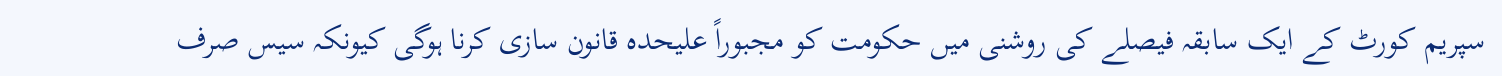سپریم کورٹ کے ایک سابقہ فیصلے کی روشنی میں حکومت کو مجبوراً علیحدہ قانون سازی کرنا ہوگی کیونکہ سیس صرف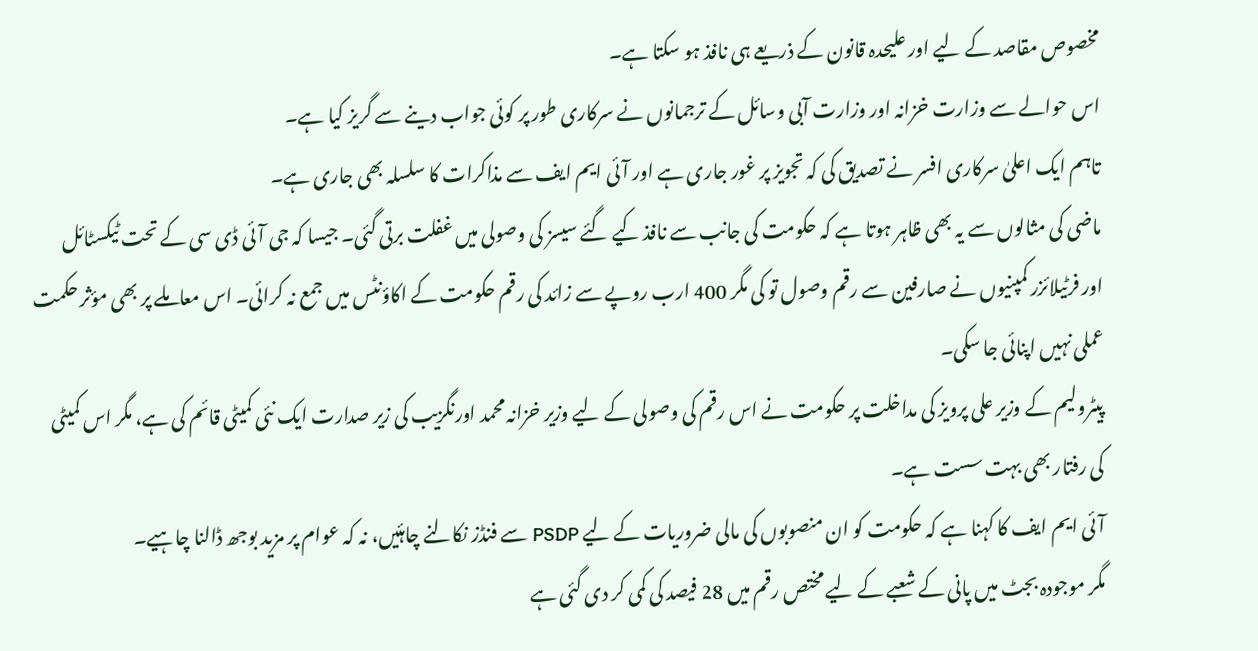مخصوص مقاصد کے لیے اور علیحدہ قانون کے ذریعے ہی نافذ ہو سکتا ہے۔
اس حوالے سے وزارت خزانہ اور وزارت آبی وسائل کے ترجمانوں نے سرکاری طور پر کوئی جواب دینے سے گریز کیا ہے۔
تاہم ایک اعلیٰ سرکاری افسر نے تصدیق کی کہ تجویز پر غور جاری ہے اور آئی ایم ایف سے مذاکرات کا سلسلہ بھی جاری ہے۔
ماضی کی مثالوں سے یہ بھی ظاہر ہوتا ہے کہ حکومت کی جانب سے نافذ کیے گئے سیسز کی وصولی میں غفلت برتی گئی۔ جیسا کہ جی آئی ڈی سی کے تحت ٹیکسٹائل اور فرٹیلائزر کمپنیوں نے صارفین سے رقم وصول تو کی مگر 400 ارب روپے سے زائد کی رقم حکومت کے اکاؤنٹس میں جمع نہ کرائی۔ اس معاملے پر بھی مؤثر حکمت عملی نہیں اپنائی جا سکی۔
پیٹرولیم کے وزیر علی پرویز کی مداخلت پر حکومت نے اس رقم کی وصولی کے لیے وزیر خزانہ محمد اورنگزیب کی زیر صدارت ایک نئی کمیٹی قائم کی ہے، مگر اس کمیٹی کی رفتار بھی بہت سست ہے۔
آئی ایم ایف کا کہنا ہے کہ حکومت کو ان منصوبوں کی مالی ضروریات کے لیے PSDP سے فنڈز نکالنے چاہئیں، نہ کہ عوام پر مزید بوجھ ڈالنا چاہیے۔
مگر موجودہ بجٹ میں پانی کے شعبے کے لیے مختص رقم میں 28 فیصد کی کمی کر دی گئی ہے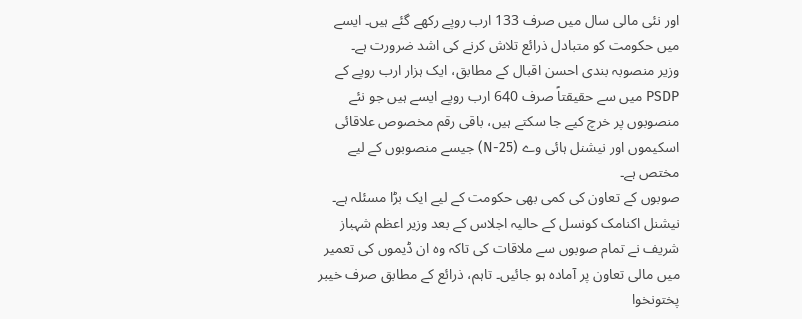اور نئی مالی سال میں صرف 133 ارب روپے رکھے گئے ہیں۔ ایسے میں حکومت کو متبادل ذرائع تلاش کرنے کی اشد ضرورت ہے۔
وزیر منصوبہ بندی احسن اقبال کے مطابق، ایک ہزار ارب روپے کے PSDP میں سے حقیقتاً صرف 640 ارب روپے ایسے ہیں جو نئے منصوبوں پر خرچ کیے جا سکتے ہیں، باقی رقم مخصوص علاقائی اسکیموں اور نیشنل ہائی وے (N-25) جیسے منصوبوں کے لیے مختص ہے۔
صوبوں کے تعاون کی کمی بھی حکومت کے لیے ایک بڑا مسئلہ ہے۔ نیشنل اکنامک کونسل کے حالیہ اجلاس کے بعد وزیر اعظم شہباز شریف نے تمام صوبوں سے ملاقات کی تاکہ وہ ان ڈیموں کی تعمیر میں مالی تعاون پر آمادہ ہو جائیں۔ تاہم، ذرائع کے مطابق صرف خیبر پختونخوا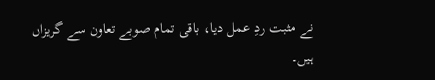نے مثبت ردِ عمل دیا، باقی تمام صوبے تعاون سے گریزاں ہیں۔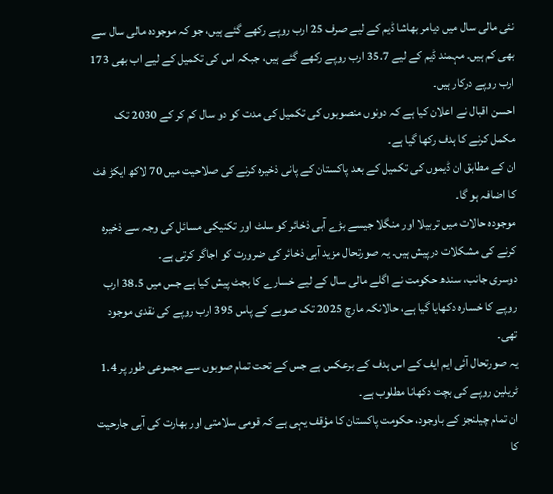نئی مالی سال میں دیامر بھاشا ڈیم کے لیے صرف 25 ارب روپے رکھے گئے ہیں، جو کہ موجودہ مالی سال سے بھی کم ہیں۔ مہمند ڈیم کے لیے 35.7 ارب روپے رکھے گئے ہیں، جبکہ اس کی تکمیل کے لیے اب بھی 173 ارب روپے درکار ہیں۔
احسن اقبال نے اعلان کیا ہے کہ دونوں منصوبوں کی تکمیل کی مدت کو دو سال کم کر کے 2030 تک مکمل کرنے کا ہدف رکھا گیا ہے۔
ان کے مطابق ان ڈیموں کی تکمیل کے بعد پاکستان کے پانی ذخیرہ کرنے کی صلاحیت میں 70 لاکھ ایکڑ فٹ کا اضافہ ہو گا۔
موجودہ حالات میں تربیلا اور منگلا جیسے بڑے آبی ذخائر کو سلٹ اور تکنیکی مسائل کی وجہ سے ذخیرہ کرنے کی مشکلات درپیش ہیں۔ یہ صورتحال مزید آبی ذخائر کی ضرورت کو اجاگر کرتی ہے۔
دوسری جانب، سندھ حکومت نے اگلے مالی سال کے لیے خسارے کا بجٹ پیش کیا ہے جس میں 38.5 ارب روپے کا خسارہ دکھایا گیا ہے، حالانکہ مارچ 2025 تک صوبے کے پاس 395 ارب روپے کی نقدی موجود تھی۔
یہ صورتحال آئی ایم ایف کے اس ہدف کے برعکس ہے جس کے تحت تمام صوبوں سے مجموعی طور پر 1.4 ٹریلین روپے کی بچت دکھانا مطلوب ہے۔
ان تمام چیلنجز کے باوجود، حکومت پاکستان کا مؤقف یہی ہے کہ قومی سلامتی اور بھارت کی آبی جارحیت کا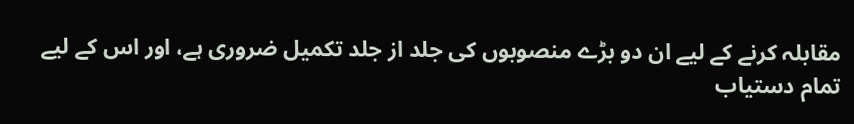مقابلہ کرنے کے لیے ان دو بڑے منصوبوں کی جلد از جلد تکمیل ضروری ہے، اور اس کے لیے تمام دستیاب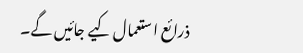ذرائع استعمال کیے جائیں گے۔